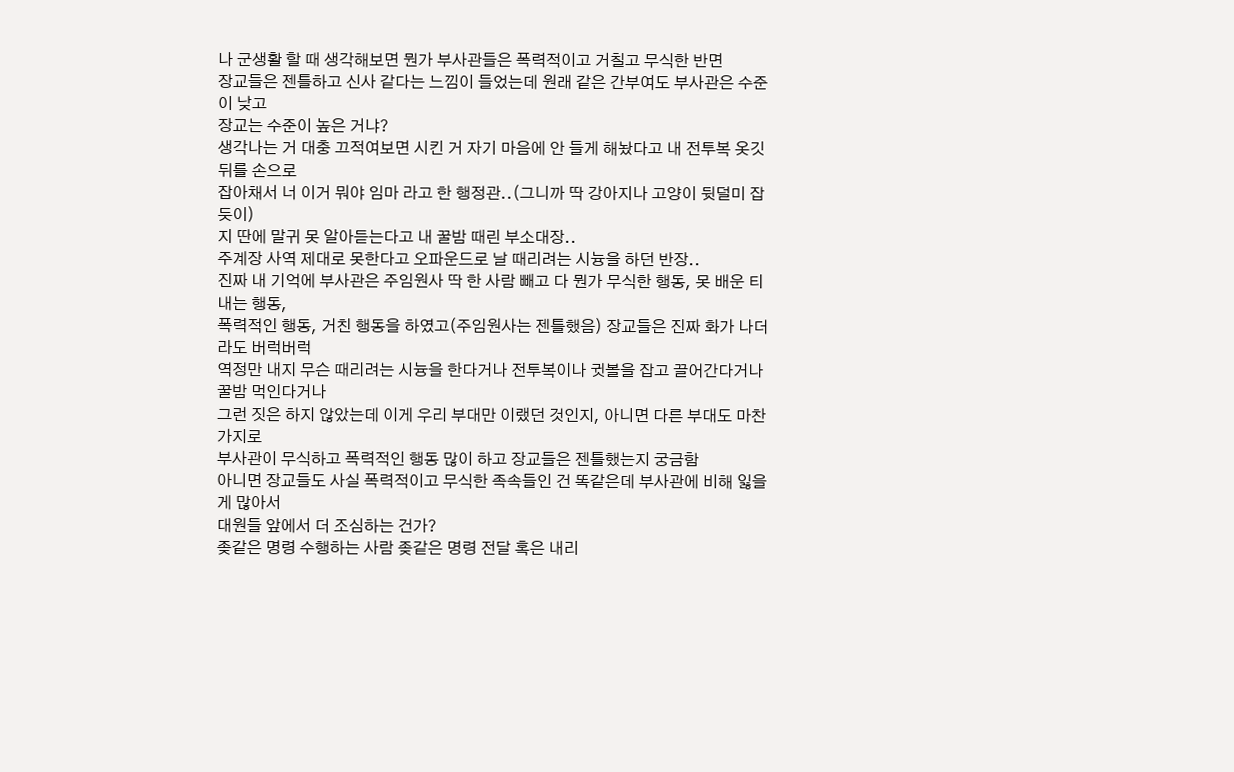나 군생활 할 때 생각해보면 뭔가 부사관들은 폭력적이고 거칠고 무식한 반면
장교들은 젠틀하고 신사 같다는 느낌이 들었는데 원래 같은 간부여도 부사관은 수준이 낮고
장교는 수준이 높은 거냐?
생각나는 거 대충 끄적여보면 시킨 거 자기 마음에 안 들게 해놨다고 내 전투복 옷깃 뒤를 손으로
잡아채서 너 이거 뭐야 임마 라고 한 행정관..(그니까 딱 강아지나 고양이 뒷덜미 잡듯이)
지 딴에 말귀 못 알아듣는다고 내 꿀밤 때린 부소대장..
주계장 사역 제대로 못한다고 오파운드로 날 때리려는 시늉을 하던 반장..
진짜 내 기억에 부사관은 주임원사 딱 한 사람 빼고 다 뭔가 무식한 행동, 못 배운 티 내는 행동,
폭력적인 행동, 거친 행동을 하였고(주임원사는 젠틀했음) 장교들은 진짜 화가 나더라도 버럭버럭
역정만 내지 무슨 때리려는 시늉을 한다거나 전투복이나 귓볼을 잡고 끌어간다거나 꿀밤 먹인다거나
그런 짓은 하지 않았는데 이게 우리 부대만 이랬던 것인지, 아니면 다른 부대도 마찬가지로
부사관이 무식하고 폭력적인 행동 많이 하고 장교들은 젠틀했는지 궁금함
아니면 장교들도 사실 폭력적이고 무식한 족속들인 건 똑같은데 부사관에 비해 잃을 게 많아서
대원들 앞에서 더 조심하는 건가?
좆같은 명령 수행하는 사람 좆같은 명령 전달 혹은 내리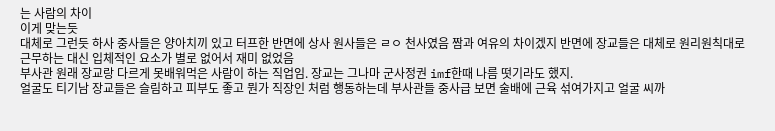는 사람의 차이
이게 맞는듯
대체로 그런듯 하사 중사들은 양아치끼 있고 터프한 반면에 상사 원사들은 ㄹㅇ 천사였음 짬과 여유의 차이겠지 반면에 장교들은 대체로 원리원칙대로 근무하는 대신 입체적인 요소가 별로 없어서 재미 없었음
부사관 원래 장교랑 다르게 못배워먹은 사람이 하는 직업임. 장교는 그나마 군사정권 imf한때 나름 떳기라도 했지.
얼굴도 티기남 장교들은 슬림하고 피부도 좋고 뭔가 직장인 처럼 행동하는데 부사관들 중사급 보면 술배에 근육 섞여가지고 얼굴 씨까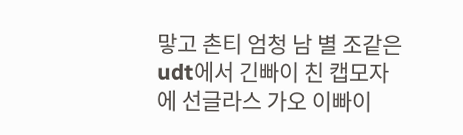맣고 촌티 엄청 남 별 조같은 udt에서 긴빠이 친 캡모자에 선글라스 가오 이빠이